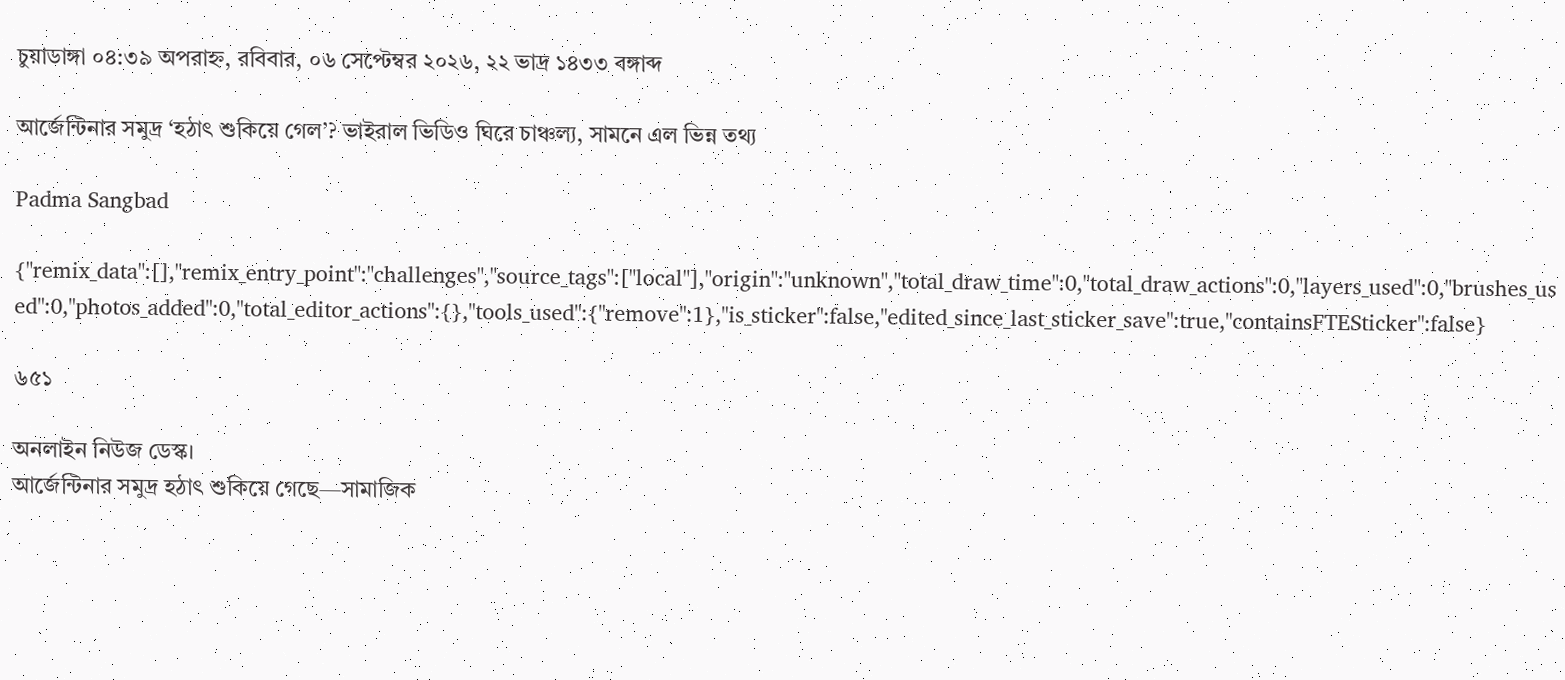চুয়াডাঙ্গা ০৪:৩৯ অপরাহ্ন, রবিবার, ০৬ সেপ্টেম্বর ২০২৬, ২২ ভাদ্র ১৪৩৩ বঙ্গাব্দ

আর্জেন্টিনার সমুদ্র ‘হঠাৎ শুকিয়ে গেল’? ভাইরাল ভিডিও ঘিরে চাঞ্চল্য, সামনে এল ভিন্ন তথ্য

Padma Sangbad

{"remix_data":[],"remix_entry_point":"challenges","source_tags":["local"],"origin":"unknown","total_draw_time":0,"total_draw_actions":0,"layers_used":0,"brushes_used":0,"photos_added":0,"total_editor_actions":{},"tools_used":{"remove":1},"is_sticker":false,"edited_since_last_sticker_save":true,"containsFTESticker":false}

৬৫১

অনলাইন নিউজ ডেস্ক।
আর্জেন্টিনার সমুদ্র হঠাৎ শুকিয়ে গেছে—সামাজিক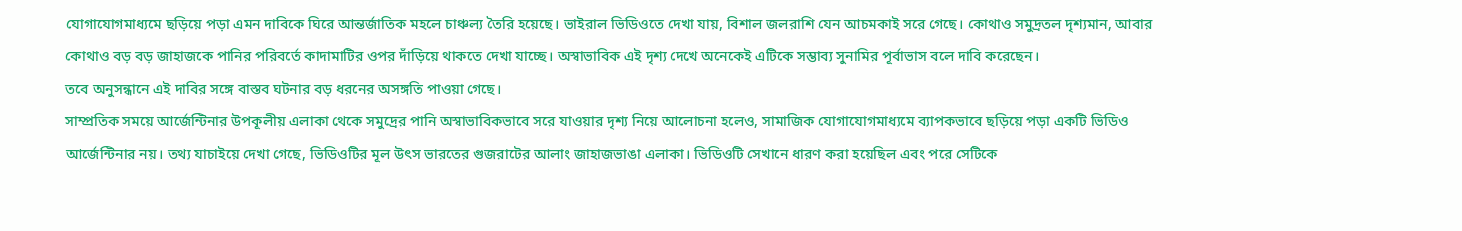যোগাযোগমাধ্যমে ছড়িয়ে পড়া এমন দাবিকে ঘিরে আন্তর্জাতিক মহলে চাঞ্চল্য তৈরি হয়েছে। ভাইরাল ভিডিওতে দেখা যায়, বিশাল জলরাশি যেন আচমকাই সরে গেছে। কোথাও সমুদ্রতল দৃশ্যমান, আবার কোথাও বড় বড় জাহাজকে পানির পরিবর্তে কাদামাটির ওপর দাঁড়িয়ে থাকতে দেখা যাচ্ছে। অস্বাভাবিক এই দৃশ্য দেখে অনেকেই এটিকে সম্ভাব্য সুনামির পূর্বাভাস বলে দাবি করেছেন।
তবে অনুসন্ধানে এই দাবির সঙ্গে বাস্তব ঘটনার বড় ধরনের অসঙ্গতি পাওয়া গেছে।
সাম্প্রতিক সময়ে আর্জেন্টিনার উপকূলীয় এলাকা থেকে সমুদ্রের পানি অস্বাভাবিকভাবে সরে যাওয়ার দৃশ্য নিয়ে আলোচনা হলেও, সামাজিক যোগাযোগমাধ্যমে ব্যাপকভাবে ছড়িয়ে পড়া একটি ভিডিও আর্জেন্টিনার নয়। তথ্য যাচাইয়ে দেখা গেছে, ভিডিওটির মূল উৎস ভারতের গুজরাটের আলাং জাহাজভাঙা এলাকা। ভিডিওটি সেখানে ধারণ করা হয়েছিল এবং পরে সেটিকে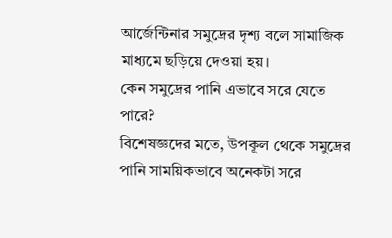আর্জেন্টিনার সমুদ্রের দৃশ্য বলে সামাজিক মাধ্যমে ছড়িয়ে দেওয়া হয়।
কেন সমুদ্রের পানি এভাবে সরে যেতে পারে?
বিশেষজ্ঞদের মতে, উপকূল থেকে সমুদ্রের পানি সাময়িকভাবে অনেকটা সরে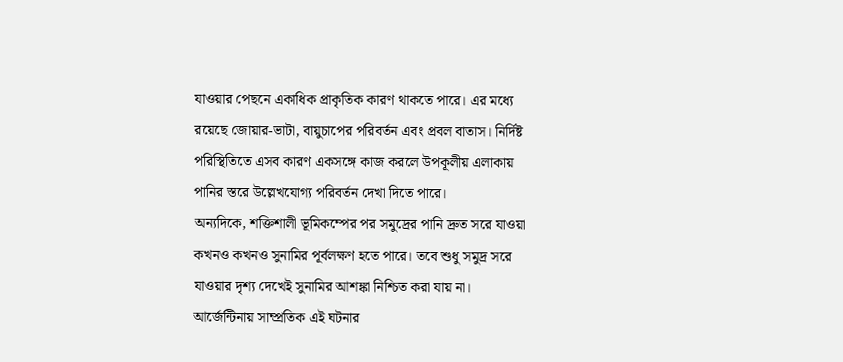যাওয়ার পেছনে একাধিক প্রাকৃতিক কারণ থাকতে পারে। এর মধ্যে রয়েছে জোয়ার-ভাটা, বায়ুচাপের পরিবর্তন এবং প্রবল বাতাস। নির্দিষ্ট পরিস্থিতিতে এসব কারণ একসঙ্গে কাজ করলে উপকূলীয় এলাকায় পানির স্তরে উল্লেখযোগ্য পরিবর্তন দেখা দিতে পারে।
অন্যদিকে, শক্তিশালী ভূমিকম্পের পর সমুদ্রের পানি দ্রুত সরে যাওয়া কখনও কখনও সুনামির পূর্বলক্ষণ হতে পারে। তবে শুধু সমুদ্র সরে যাওয়ার দৃশ্য দেখেই সুনামির আশঙ্কা নিশ্চিত করা যায় না। আর্জেন্টিনায় সাম্প্রতিক এই ঘটনার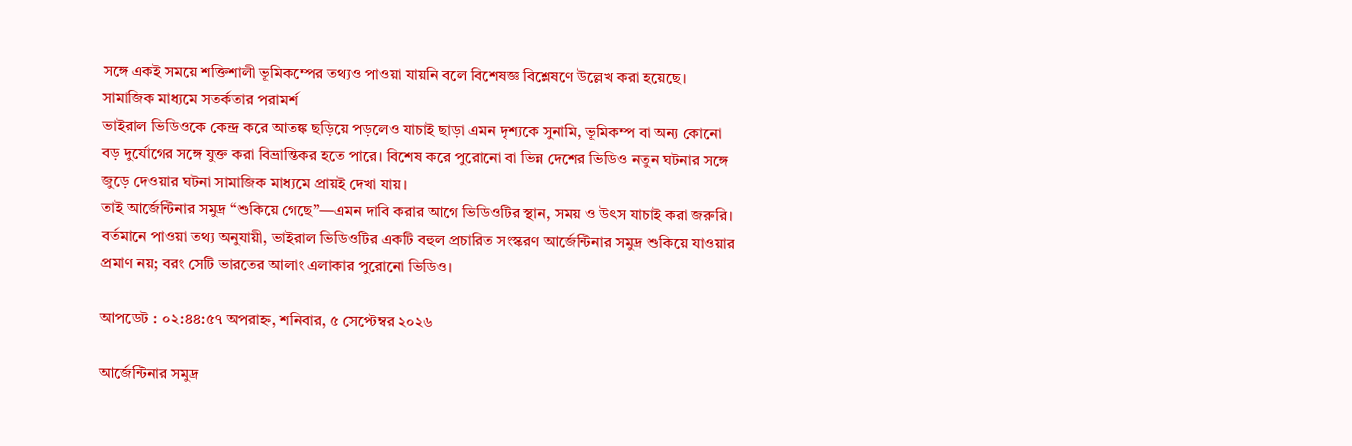সঙ্গে একই সময়ে শক্তিশালী ভূমিকম্পের তথ্যও পাওয়া যায়নি বলে বিশেষজ্ঞ বিশ্লেষণে উল্লেখ করা হয়েছে।
সামাজিক মাধ্যমে সতর্কতার পরামর্শ
ভাইরাল ভিডিওকে কেন্দ্র করে আতঙ্ক ছড়িয়ে পড়লেও যাচাই ছাড়া এমন দৃশ্যকে সুনামি, ভূমিকম্প বা অন্য কোনো বড় দুর্যোগের সঙ্গে যুক্ত করা বিভ্রান্তিকর হতে পারে। বিশেষ করে পুরোনো বা ভিন্ন দেশের ভিডিও নতুন ঘটনার সঙ্গে জুড়ে দেওয়ার ঘটনা সামাজিক মাধ্যমে প্রায়ই দেখা যায়।
তাই আর্জেন্টিনার সমুদ্র “শুকিয়ে গেছে”—এমন দাবি করার আগে ভিডিওটির স্থান, সময় ও উৎস যাচাই করা জরুরি। বর্তমানে পাওয়া তথ্য অনুযায়ী, ভাইরাল ভিডিওটির একটি বহুল প্রচারিত সংস্করণ আর্জেন্টিনার সমুদ্র শুকিয়ে যাওয়ার প্রমাণ নয়; বরং সেটি ভারতের আলাং এলাকার পুরোনো ভিডিও।

আপডেট : ০২:৪৪:৫৭ অপরাহ্ন, শনিবার, ৫ সেপ্টেম্বর ২০২৬

আর্জেন্টিনার সমুদ্র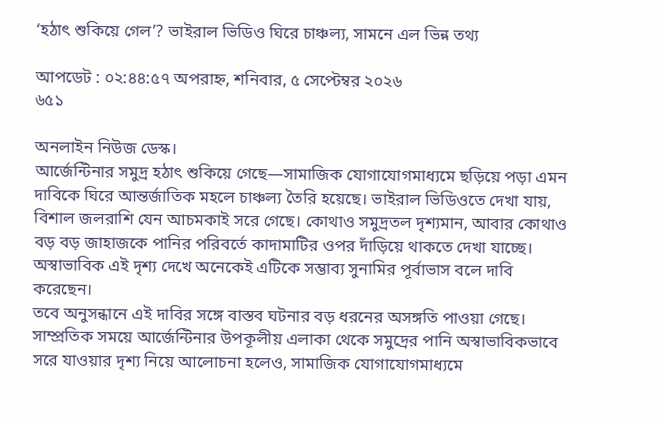‘হঠাৎ শুকিয়ে গেল’? ভাইরাল ভিডিও ঘিরে চাঞ্চল্য, সামনে এল ভিন্ন তথ্য

আপডেট : ০২:৪৪:৫৭ অপরাহ্ন, শনিবার, ৫ সেপ্টেম্বর ২০২৬
৬৫১

অনলাইন নিউজ ডেস্ক।
আর্জেন্টিনার সমুদ্র হঠাৎ শুকিয়ে গেছে—সামাজিক যোগাযোগমাধ্যমে ছড়িয়ে পড়া এমন দাবিকে ঘিরে আন্তর্জাতিক মহলে চাঞ্চল্য তৈরি হয়েছে। ভাইরাল ভিডিওতে দেখা যায়, বিশাল জলরাশি যেন আচমকাই সরে গেছে। কোথাও সমুদ্রতল দৃশ্যমান, আবার কোথাও বড় বড় জাহাজকে পানির পরিবর্তে কাদামাটির ওপর দাঁড়িয়ে থাকতে দেখা যাচ্ছে। অস্বাভাবিক এই দৃশ্য দেখে অনেকেই এটিকে সম্ভাব্য সুনামির পূর্বাভাস বলে দাবি করেছেন।
তবে অনুসন্ধানে এই দাবির সঙ্গে বাস্তব ঘটনার বড় ধরনের অসঙ্গতি পাওয়া গেছে।
সাম্প্রতিক সময়ে আর্জেন্টিনার উপকূলীয় এলাকা থেকে সমুদ্রের পানি অস্বাভাবিকভাবে সরে যাওয়ার দৃশ্য নিয়ে আলোচনা হলেও, সামাজিক যোগাযোগমাধ্যমে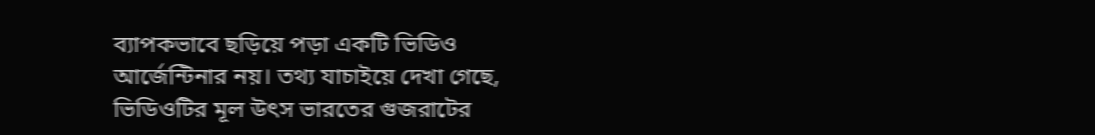ব্যাপকভাবে ছড়িয়ে পড়া একটি ভিডিও আর্জেন্টিনার নয়। তথ্য যাচাইয়ে দেখা গেছে, ভিডিওটির মূল উৎস ভারতের গুজরাটের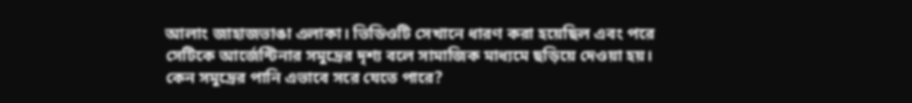আলাং জাহাজভাঙা এলাকা। ভিডিওটি সেখানে ধারণ করা হয়েছিল এবং পরে সেটিকে আর্জেন্টিনার সমুদ্রের দৃশ্য বলে সামাজিক মাধ্যমে ছড়িয়ে দেওয়া হয়।
কেন সমুদ্রের পানি এভাবে সরে যেতে পারে?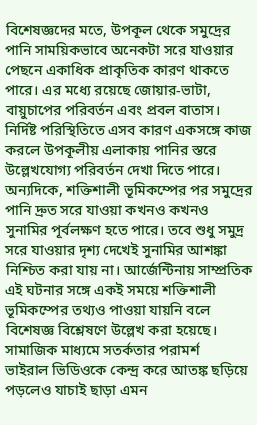বিশেষজ্ঞদের মতে, উপকূল থেকে সমুদ্রের পানি সাময়িকভাবে অনেকটা সরে যাওয়ার পেছনে একাধিক প্রাকৃতিক কারণ থাকতে পারে। এর মধ্যে রয়েছে জোয়ার-ভাটা, বায়ুচাপের পরিবর্তন এবং প্রবল বাতাস। নির্দিষ্ট পরিস্থিতিতে এসব কারণ একসঙ্গে কাজ করলে উপকূলীয় এলাকায় পানির স্তরে উল্লেখযোগ্য পরিবর্তন দেখা দিতে পারে।
অন্যদিকে, শক্তিশালী ভূমিকম্পের পর সমুদ্রের পানি দ্রুত সরে যাওয়া কখনও কখনও সুনামির পূর্বলক্ষণ হতে পারে। তবে শুধু সমুদ্র সরে যাওয়ার দৃশ্য দেখেই সুনামির আশঙ্কা নিশ্চিত করা যায় না। আর্জেন্টিনায় সাম্প্রতিক এই ঘটনার সঙ্গে একই সময়ে শক্তিশালী ভূমিকম্পের তথ্যও পাওয়া যায়নি বলে বিশেষজ্ঞ বিশ্লেষণে উল্লেখ করা হয়েছে।
সামাজিক মাধ্যমে সতর্কতার পরামর্শ
ভাইরাল ভিডিওকে কেন্দ্র করে আতঙ্ক ছড়িয়ে পড়লেও যাচাই ছাড়া এমন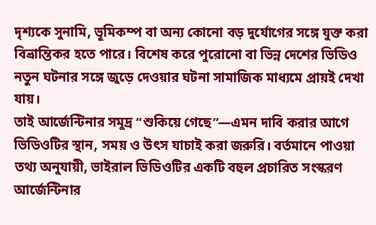দৃশ্যকে সুনামি, ভূমিকম্প বা অন্য কোনো বড় দুর্যোগের সঙ্গে যুক্ত করা বিভ্রান্তিকর হতে পারে। বিশেষ করে পুরোনো বা ভিন্ন দেশের ভিডিও নতুন ঘটনার সঙ্গে জুড়ে দেওয়ার ঘটনা সামাজিক মাধ্যমে প্রায়ই দেখা যায়।
তাই আর্জেন্টিনার সমুদ্র “শুকিয়ে গেছে”—এমন দাবি করার আগে ভিডিওটির স্থান, সময় ও উৎস যাচাই করা জরুরি। বর্তমানে পাওয়া তথ্য অনুযায়ী, ভাইরাল ভিডিওটির একটি বহুল প্রচারিত সংস্করণ আর্জেন্টিনার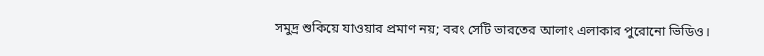সমুদ্র শুকিয়ে যাওয়ার প্রমাণ নয়; বরং সেটি ভারতের আলাং এলাকার পুরোনো ভিডিও।